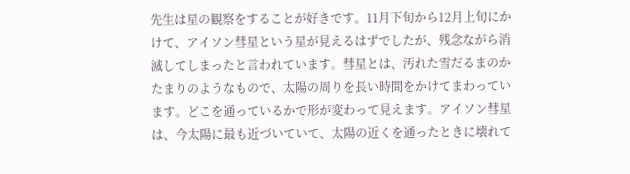先生は星の観察をすることが好きです。11月下旬から12月上旬にかけて、アイソン彗星という星が見えるはずでしたが、残念ながら消滅してしまったと言われています。彗星とは、汚れた雪だるまのかたまりのようなもので、太陽の周りを長い時間をかけてまわっています。どこを通っているかで形が変わって見えます。アイソン彗星は、今太陽に最も近づいていて、太陽の近くを通ったときに壊れて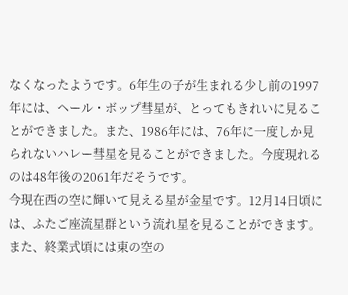なくなったようです。6年生の子が生まれる少し前の1997年には、ヘール・ボップ彗星が、とってもきれいに見ることができました。また、1986年には、76年に一度しか見られないハレー彗星を見ることができました。今度現れるのは48年後の2061年だそうです。
今現在西の空に輝いて見える星が金星です。12月14日頃には、ふたご座流星群という流れ星を見ることができます。また、終業式頃には東の空の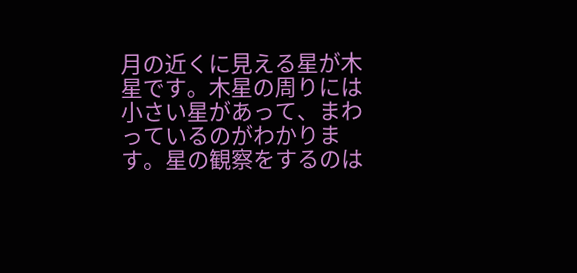月の近くに見える星が木星です。木星の周りには小さい星があって、まわっているのがわかります。星の観察をするのは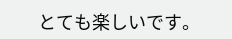とても楽しいです。